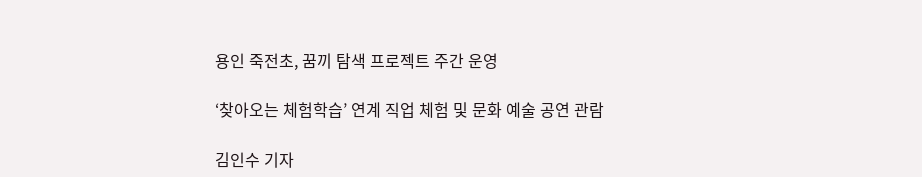용인 죽전초, 꿈끼 탐색 프로젝트 주간 운영

‘찾아오는 체험학습’ 연계 직업 체험 및 문화 예술 공연 관람

김인수 기자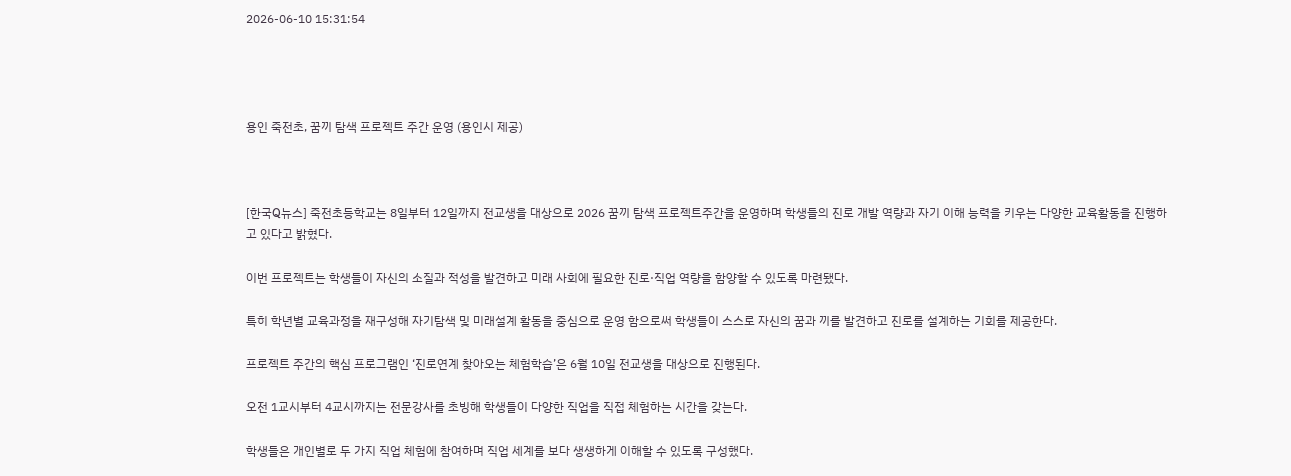2026-06-10 15:31:54




용인 죽전초, 꿈끼 탐색 프로젝트 주간 운영 (용인시 제공)



[한국Q뉴스] 죽전초등학교는 8일부터 12일까지 전교생을 대상으로 2026 꿈끼 탐색 프로젝트주간을 운영하며 학생들의 진로 개발 역량과 자기 이해 능력을 키우는 다양한 교육활동을 진행하고 있다고 밝혔다.

이번 프로젝트는 학생들이 자신의 소질과 적성을 발견하고 미래 사회에 필요한 진로·직업 역량을 함양할 수 있도록 마련됐다.

특히 학년별 교육과정을 재구성해 자기탐색 및 미래설계 활동을 중심으로 운영 함으로써 학생들이 스스로 자신의 꿈과 끼를 발견하고 진로를 설계하는 기회를 제공한다.

프로젝트 주간의 핵심 프로그램인 ‘진로연계 찾아오는 체험학습’은 6월 10일 전교생을 대상으로 진행된다.

오전 1교시부터 4교시까지는 전문강사를 초빙해 학생들이 다양한 직업을 직접 체험하는 시간을 갖는다.

학생들은 개인별로 두 가지 직업 체험에 참여하며 직업 세계를 보다 생생하게 이해할 수 있도록 구성했다.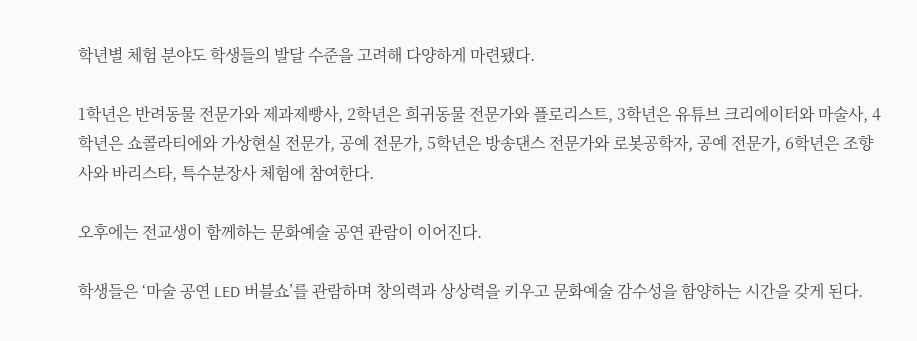학년별 체험 분야도 학생들의 발달 수준을 고려해 다양하게 마련됐다.

1학년은 반려동물 전문가와 제과제빵사, 2학년은 희귀동물 전문가와 플로리스트, 3학년은 유튜브 크리에이터와 마술사, 4학년은 쇼콜라티에와 가상현실 전문가, 공예 전문가, 5학년은 방송댄스 전문가와 로봇공학자, 공예 전문가, 6학년은 조향사와 바리스타, 특수분장사 체험에 참여한다.

오후에는 전교생이 함께하는 문화예술 공연 관람이 이어진다.

학생들은 ‘마술 공연 LED 버블쇼’를 관람하며 창의력과 상상력을 키우고 문화예술 감수성을 함양하는 시간을 갖게 된다.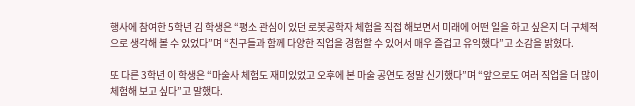행사에 참여한 5학년 김 학생은 “평소 관심이 있던 로봇공학자 체험을 직접 해보면서 미래에 어떤 일을 하고 싶은지 더 구체적으로 생각해 볼 수 있었다”며 “친구들과 함께 다양한 직업을 경험할 수 있어서 매우 즐겁고 유익했다”고 소감을 밝혔다.

또 다른 3학년 이 학생은 “마술사 체험도 재미있었고 오후에 본 마술 공연도 정말 신기했다”며 “앞으로도 여러 직업을 더 많이 체험해 보고 싶다”고 말했다.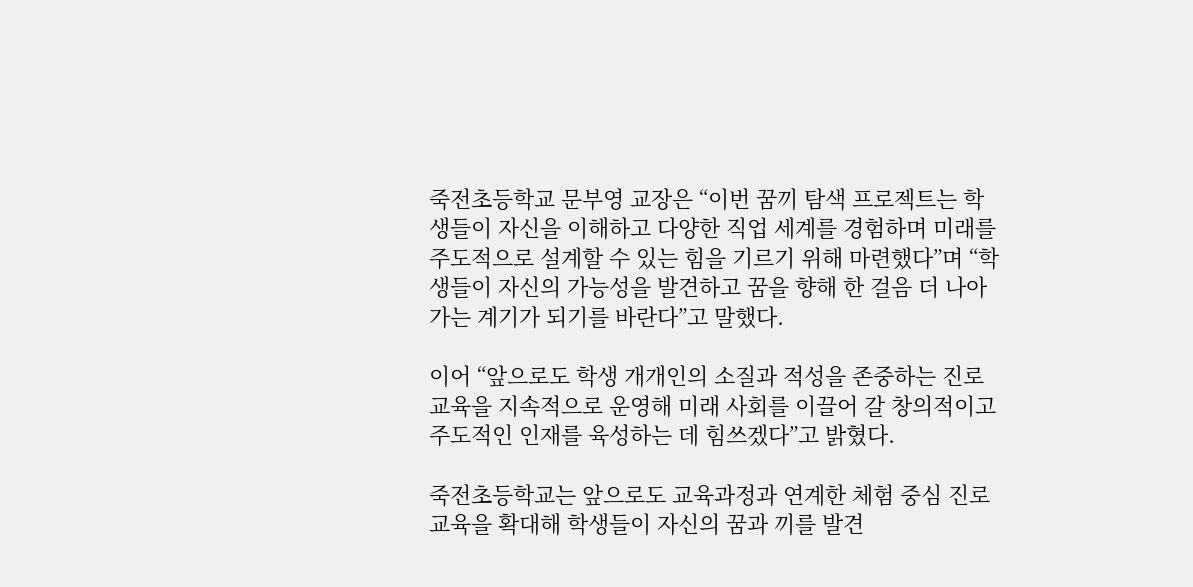죽전초등학교 문부영 교장은 “이번 꿈끼 탐색 프로젝트는 학생들이 자신을 이해하고 다양한 직업 세계를 경험하며 미래를 주도적으로 설계할 수 있는 힘을 기르기 위해 마련했다”며 “학생들이 자신의 가능성을 발견하고 꿈을 향해 한 걸음 더 나아가는 계기가 되기를 바란다”고 말했다.

이어 “앞으로도 학생 개개인의 소질과 적성을 존중하는 진로교육을 지속적으로 운영해 미래 사회를 이끌어 갈 창의적이고 주도적인 인재를 육성하는 데 힘쓰겠다”고 밝혔다.

죽전초등학교는 앞으로도 교육과정과 연계한 체험 중심 진로교육을 확대해 학생들이 자신의 꿈과 끼를 발견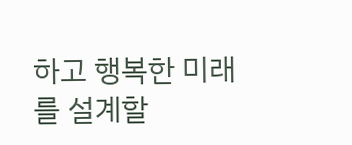하고 행복한 미래를 설계할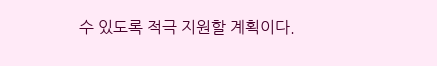수 있도록 적극 지원할 계획이다.